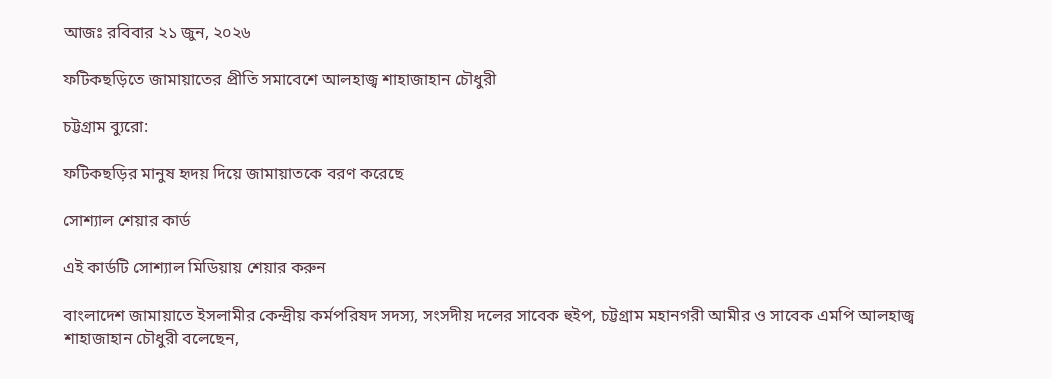আজঃ রবিবার ২১ জুন, ২০২৬

ফটিকছড়িতে জামায়াতের প্রীতি সমাবেশে আলহাজ্ব শাহাজাহান চৌধুরী

চট্টগ্রাম ব্যুরো:

ফটিকছড়ির মানুষ হৃদয় দিয়ে জামায়াতকে বরণ করেছে

সোশ্যাল শেয়ার কার্ড

এই কার্ডটি সোশ্যাল মিডিয়ায় শেয়ার করুন

বাংলাদেশ জামায়াতে ইসলামীর কেন্দ্রীয় কর্মপরিষদ সদস্য, সংসদীয় দলের সাবেক হুইপ, চট্টগ্রাম মহানগরী আমীর ও সাবেক এমপি আলহাজ্ব শাহাজাহান চৌধুরী বলেছেন,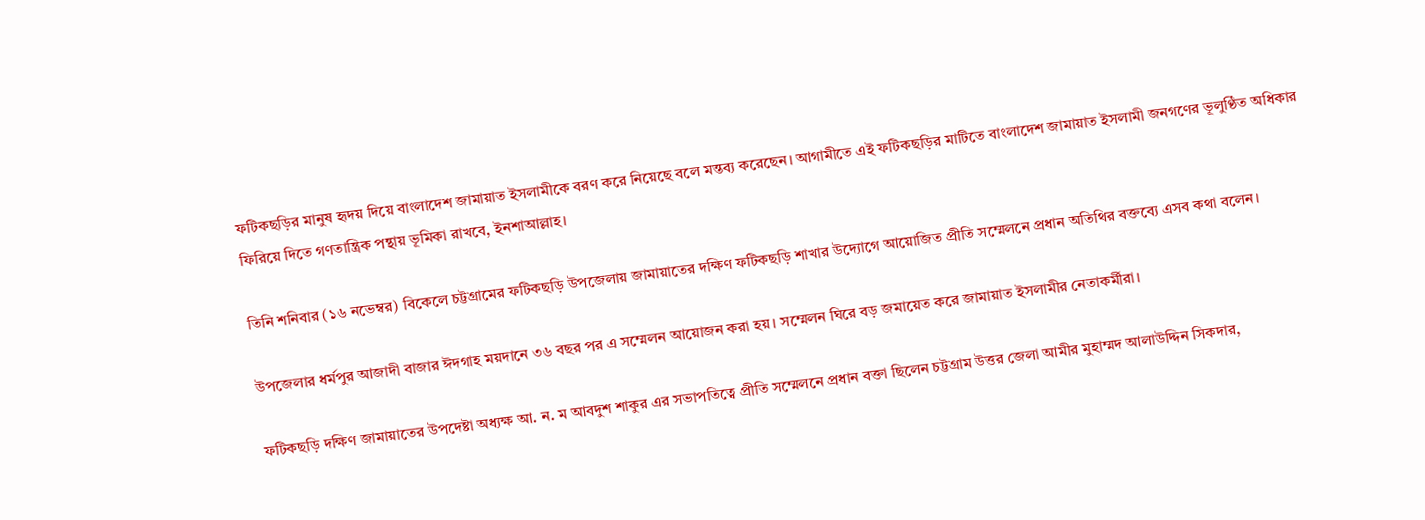ফটিকছড়ির মানুষ হৃদয় দিয়ে বাংলাদেশ জামায়াত ইসলামীকে বরণ করে নিয়েছে বলে মন্তব্য করেছেন। আগামীতে এই ফটিকছড়ির মাটিতে বাংলাদেশ জামায়াত ইসলামী জনগণের ভূলুণ্ঠিত অধিকার ফিরিয়ে দিতে গণতান্ত্রিক পন্থায় ভূমিকা রাখবে, ইনশাআল্লাহ।

তিনি শনিবার (১৬ নভেম্বর) বিকেলে চট্টগ্রামের ফটিকছড়ি উপজেলায় জামায়াতের দক্ষিণ ফটিকছড়ি শাখার উদ্যোগে আয়োজিত প্রীতি সম্মেলনে প্রধান অতিথির বক্তব্যে এসব কথা বলেন।

উপজেলার ধর্মপুর আজাদী বাজার ঈদগাহ ময়দানে ৩৬ বছর পর এ সম্মেলন আয়োজন করা হয়। সম্মেলন ঘিরে বড় জমায়েত করে জামায়াত ইসলামীর নেতাকর্মীরা।

ফটিকছড়ি দক্ষিণ জামায়াতের উপদেষ্টা অধ্যক্ষ আ. ন. ম আবদুশ শাকুর এর সভাপতিত্বে প্রীতি সম্মেলনে প্রধান বক্তা ছিলেন চট্টগ্রাম উত্তর জেলা আমীর মুহাম্মদ আলাউদ্দিন সিকদার,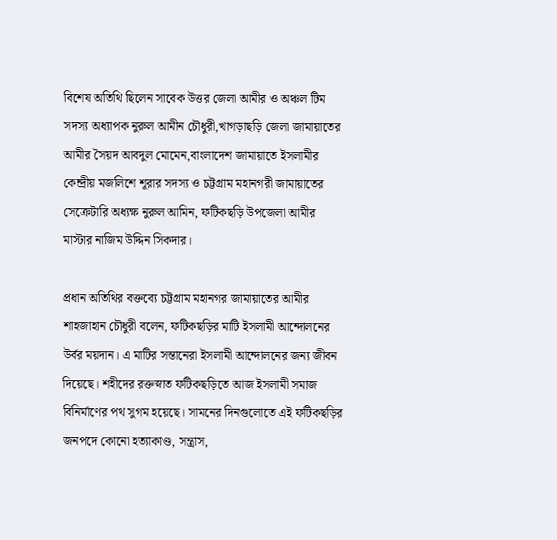বিশেষ অতিথি ছিলেন সাবেক উত্তর জেলা আমীর ও অঞ্চল টিম সদস্য অধ্যাপক নুরুল আমীন চৌধুরী,খাগড়াছড়ি জেলা জামায়াতের আমীর সৈয়দ আবদুল মোমেন,বাংলাদেশ জামায়াতে ইসলামীর কেন্দ্রীয় মজলিশে শূরার সদস্য ও চট্টগ্রাম মহানগরী জামায়াতের সেক্রেটারি অধ্যক্ষ নুরুল আমিন, ফটিকছড়ি উপজেলা আমীর মাস্টার নাজিম উদ্দিন সিকদার।

প্রধান অতিথির বক্তব্যে চট্টগ্রাম মহানগর জামায়াতের আমীর শাহজাহান চৌধুরী বলেন, ফটিকছড়ির মাটি ইসলামী আন্দোলনের উর্বর ময়দান। এ মাটির সন্তানেরা ইসলামী আন্দোলনের জন্য জীবন দিয়েছে। শহীদের রক্তস্নাত ফটিকছড়িতে আজ ইসলামী সমাজ বিনির্মাণের পথ সুগম হয়েছে। সামনের দিনগুলোতে এই ফটিকছড়ির জনপদে কোনো হত্যাকাণ্ড, সন্ত্রাস,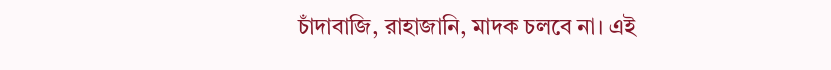চাঁদাবাজি, রাহাজানি, মাদক চলবে না। এই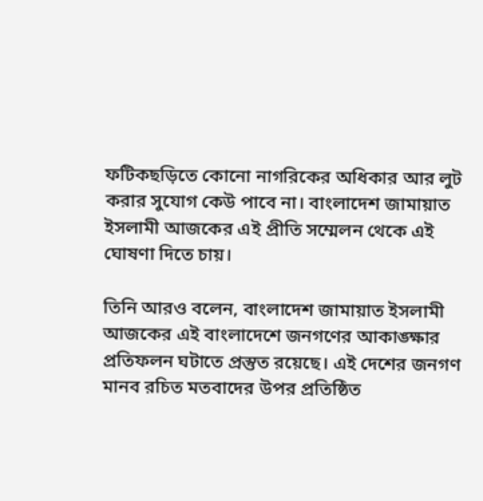ফটিকছড়িতে কোনো নাগরিকের অধিকার আর লুট করার সুযোগ কেউ পাবে না। বাংলাদেশ জামায়াত ইসলামী আজকের এই প্রীতি সম্মেলন থেকে এই ঘোষণা দিতে চায়।

তিনি আরও বলেন, বাংলাদেশ জামায়াত ইসলামী আজকের এই বাংলাদেশে জনগণের আকাঙ্ক্ষার প্রতিফলন ঘটাতে প্রস্তুত রয়েছে। এই দেশের জনগণ মানব রচিত মতবাদের উপর প্রতিষ্ঠিত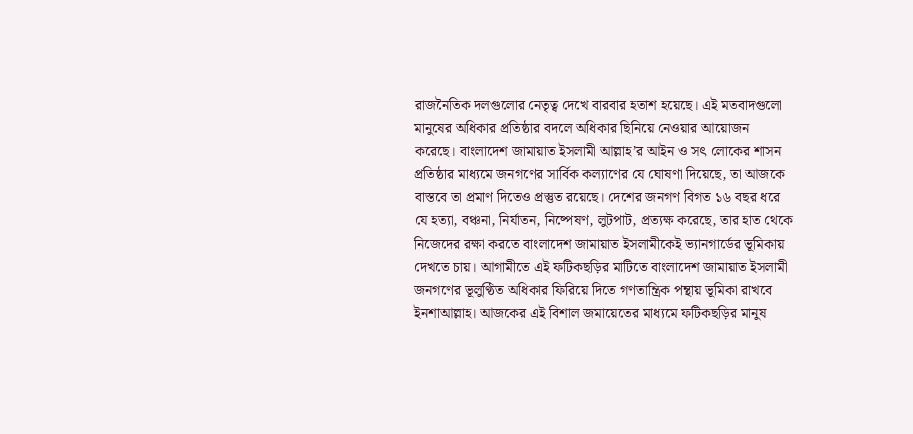রাজনৈতিক দলগুলোর নেতৃত্ব দেখে বারবার হতাশ হয়েছে। এই মতবাদগুলো মানুষের অধিকার প্রতিষ্ঠার বদলে অধিকার ছিনিয়ে নেওয়ার আয়োজন করেছে। বাংলাদেশ জামায়াত ইসলামী আল্লাহ’র আইন ও সৎ লোকের শাসন প্রতিষ্ঠার মাধ্যমে জনগণের সার্বিক কল্যাণের যে ঘোষণা দিয়েছে, তা আজকে বাস্তবে তা প্রমাণ দিতেও প্রস্তুত রয়েছে। দেশের জনগণ বিগত ১৬ বছর ধরে যে হত্যা, বঞ্চনা, নির্যাতন, নিষ্পেষণ, লুটপাট, প্রত্যক্ষ করেছে, তার হাত থেকে নিজেদের রক্ষা করতে বাংলাদেশ জামায়াত ইসলামীকেই ভ্যানগার্ডের ভূমিকায় দেখতে চায়। আগামীতে এই ফটিকছড়ির মাটিতে বাংলাদেশ জামায়াত ইসলামী জনগণের ভূলুণ্ঠিত অধিকার ফিরিয়ে দিতে গণতান্ত্রিক পন্থায় ভূমিকা রাখবে ইনশাআল্লাহ। আজকের এই বিশাল জমায়েতের মাধ্যমে ফটিকছড়ির মানুষ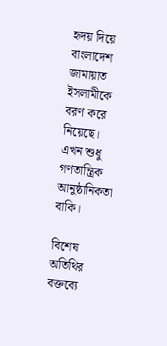হৃদয় দিয়ে বাংলাদেশ জামায়াত ইসলামীকে বরণ করে নিয়েছে। এখন শুধু গণতান্ত্রিক আনুষ্ঠানিকতা বাকি।

বিশেষ অতিথির বক্তব্যে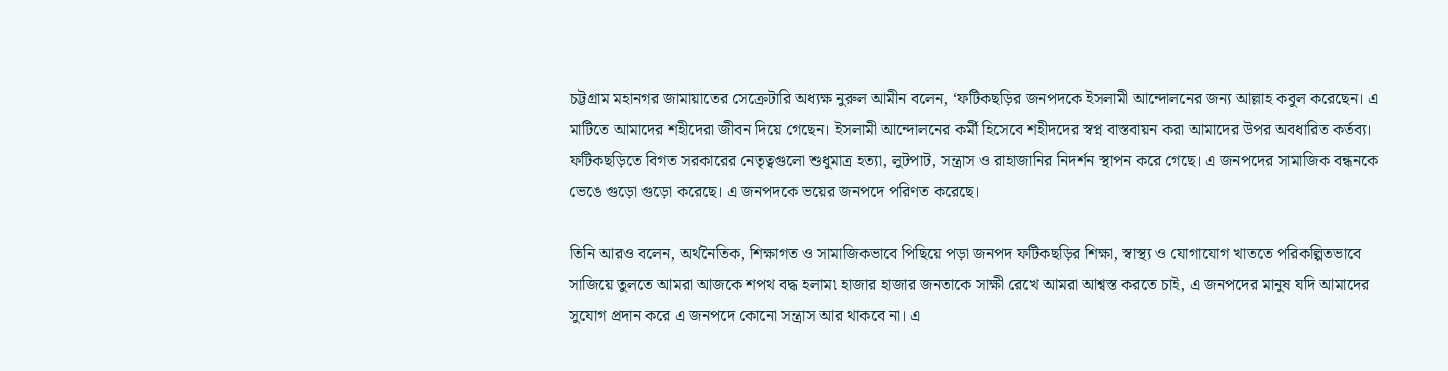চট্টগ্রাম মহানগর জামায়াতের সেক্রেটারি অধ্যক্ষ নুরুল আমীন বলেন, ‘ফটিকছড়ির জনপদকে ইসলামী আন্দোলনের জন্য আল্লাহ কবুল করেছেন। এ মাটিতে আমাদের শহীদেরা জীবন দিয়ে গেছেন। ইসলামী আন্দোলনের কর্মী হিসেবে শহীদদের স্বপ্ন বাস্তবায়ন করা আমাদের উপর অবধারিত কর্তব্য। ফটিকছড়িতে বিগত সরকারের নেতৃত্বগুলো শুধুমাত্র হত্যা, লুটপাট, সন্ত্রাস ও রাহাজানির নিদর্শন স্থাপন করে গেছে। এ জনপদের সামাজিক বন্ধনকে ভেঙে গুড়ো গুড়ো করেছে। এ জনপদকে ভয়ের জনপদে পরিণত করেছে।

তিনি আরও বলেন, অর্থনৈতিক, শিক্ষাগত ও সামাজিকভাবে পিছিয়ে পড়া জনপদ ফটিকছড়ির শিক্ষা, স্বাস্থ্য ও যোগাযোগ খাততে পরিকল্পিতভাবে সাজিয়ে তুলতে আমরা আজকে শপথ বদ্ধ হলাম৷ হাজার হাজার জনতাকে সাক্ষী রেখে আমরা আশ্বস্ত করতে চাই, এ জনপদের মানুষ যদি আমাদের সুযোগ প্রদান করে এ জনপদে কোনো সন্ত্রাস আর থাকবে না। এ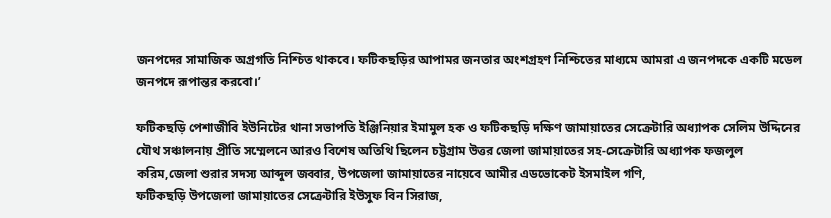জনপদের সামাজিক অগ্রগতি নিশ্চিত থাকবে। ফটিকছড়ির আপামর জনতার অংশগ্রহণ নিশ্চিতের মাধ্যমে আমরা এ জনপদকে একটি মডেল জনপদে রূপান্তর করবো।’

ফটিকছড়ি পেশাজীবি ইউনিটের থানা সভাপতি ইঞ্জিনিয়ার ইমামুল হক ও ফটিকছড়ি দক্ষিণ জামায়াতের সেক্রেটারি অধ্যাপক সেলিম উদ্দিনের যৌথ সঞ্চালনায় প্রীতি সম্মেলনে আরও বিশেষ অতিথি ছিলেন চট্টগ্রাম উত্তর জেলা জামায়াতের সহ-সেক্রেটারি অধ্যাপক ফজলুল করিম,জেলা শুরার সদস্য আব্দুল জব্বার, উপজেলা জামায়াতের নায়েবে আমীর এডভোকেট ইসমাইল গণি,
ফটিকছড়ি উপজেলা জামায়াতের সেক্রেটারি ইউসুফ বিন সিরাজ,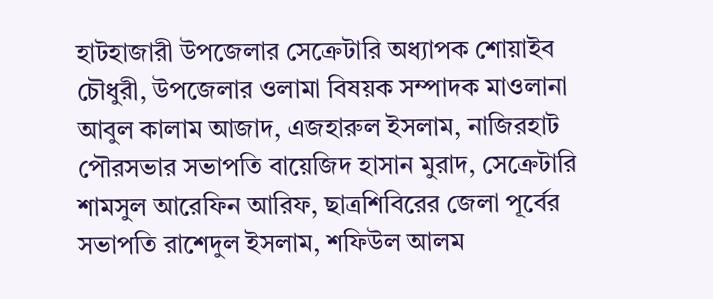হাটহাজারী উপজেলার সেক্রেটারি অধ্যাপক শোয়াইব চৌধুরী, উপজেলার ওলামা বিষয়ক সম্পাদক মাওলানা আবুল কালাম আজাদ, এজহারুল ইসলাম, নাজিরহাট পৌরসভার সভাপতি বায়েজিদ হাসান মুরাদ, সেক্রেটারি শামসুল আরেফিন আরিফ, ছাত্রশিবিরের জেলা পূর্বের সভাপতি রাশেদুল ইসলাম, শফিউল আলম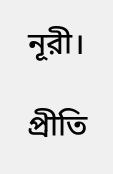নূরী।

প্রীতি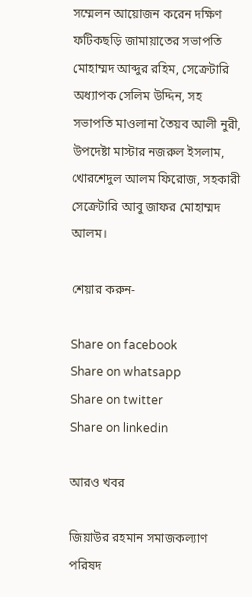সম্মেলন আয়োজন করেন দক্ষিণ ফটিকছড়ি জামায়াতের সভাপতি মোহাম্মদ আব্দুর রহিম, সেক্রেটারি অধ্যাপক সেলিম উদ্দিন, সহ সভাপতি মাওলানা তৈয়ব আলী নুরী, উপদেষ্টা মাস্টার নজরুল ইসলাম, খোরশেদুল আলম ফিরোজ, সহকারী সেক্রেটারি আবু জাফর মোহাম্মদ আলম।

শেয়ার করুন-

Share on facebook
Share on whatsapp
Share on twitter
Share on linkedin

আরও খবর

জিয়াউর রহমান সমাজকল্যাণ পরিষদ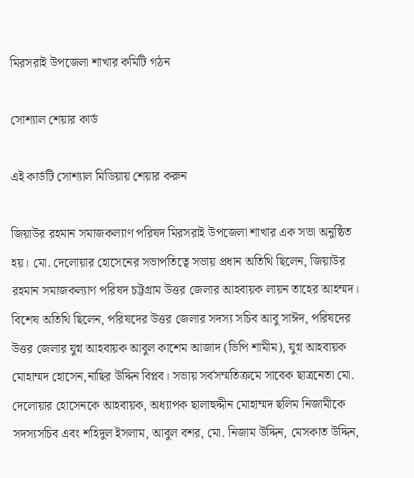মিরসরাই উপজেলা শাখার কমিটি গঠন

সোশ্যাল শেয়ার কার্ড

এই কার্ডটি সোশ্যাল মিডিয়ায় শেয়ার করুন

জিয়াউর রহমান সমাজকল্যাণ পরিষদ মিরসরাই উপজেলা শাখার এক সভা অনুষ্ঠিত হয়। মো. দেলোয়ার হোসেনের সভাপতিত্বে সভায় প্রধান অতিথি ছিলেন, জিয়াউর রহমান সমাজকল্যাণ পরিষদ চট্টগ্রাম উত্তর জেলার আহবায়ক লায়ন তাহের আহম্মদ। বিশেষ অতিথি ছিলেন, পরিষদের উত্তর জেলার সদস্য সচিব আবু সাঈদ, পরিষদের উত্তর জেলার যুগ্ন আহবায়ক আবুল কাশেম আজাদ (ভিপি শামীম), যুগ্ন আহবায়ক মোহাম্মদ হোসেন,নাছির উদ্দিন বিপ্লব। সভায় সর্বসম্মতিক্রমে সাবেক ছাত্রনেতা মো. দেলোয়ার হোসেনকে আহবায়ক, অধ্যাপক ছালাহুদ্দীন মোহাম্মদ ছলিম নিজামীকে সদস্যসচিব এবং শহিদুল ইসলাম, আবুল বশর, মো. নিজাম উদ্দিন, মেসকাত উদ্দিন,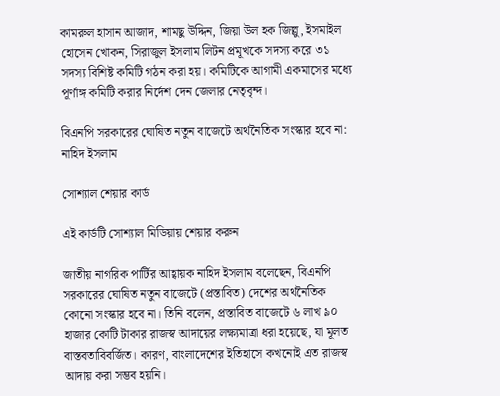কামরুল হাসান আজাদ, শামছু উদ্দিন, জিয়া উল হক জিল্লু, ইসমাইল হোসেন খোকন, সিরাজুল ইসলাম লিটন প্রমূখকে সদস্য করে ৩১ সদস্য বিশিষ্ট কমিটি গঠন করা হয়। কমিটিকে আগামী একমাসের মধ্যে পূর্ণাঙ্গ কমিটি করার নির্দেশ দেন জেলার নেতৃবৃন্দ।

বিএনপি সরকারের ঘোষিত নতুন বাজেটে অর্থনৈতিক সংস্কার হবে না: নাহিদ ইসলাম

সোশ্যাল শেয়ার কার্ড

এই কার্ডটি সোশ্যাল মিডিয়ায় শেয়ার করুন

জাতীয় নাগরিক পার্টির আহ্বায়ক নাহিদ ইসলাম বলেছেন, বিএনপি সরকারের ঘোষিত নতুন বাজেটে (প্রস্তাবিত) দেশের অর্থনৈতিক কোনো সংস্কার হবে না। তিনি বলেন, প্রস্তাবিত বাজেটে ৬ লাখ ৯০ হাজার কোটি টাকার রাজস্ব আদায়ের লক্ষ্যমাত্রা ধরা হয়েছে, যা মূলত বাস্তবতাবিবর্জিত। কারণ, বাংলাদেশের ইতিহাসে কখনোই এত রাজস্ব আদায় করা সম্ভব হয়নি।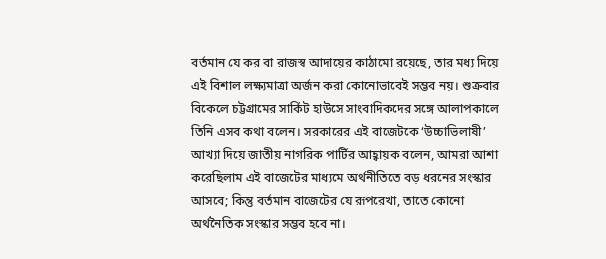বর্তমান যে কর বা রাজস্ব আদায়ের কাঠামো রয়েছে, তার মধ্য দিয়ে এই বিশাল লক্ষ্যমাত্রা অর্জন করা কোনোভাবেই সম্ভব নয়। শুক্রবার বিকেলে চট্টগ্রামের সার্কিট হাউসে সাংবাদিকদের সঙ্গে আলাপকালে তিনি এসব কথা বলেন। সরকারের এই বাজেটকে ‘উচ্চাভিলাষী’ আখ্যা দিয়ে জাতীয় নাগরিক পার্টির আহ্বায়ক বলেন, আমরা আশা করেছিলাম এই বাজেটের মাধ্যমে অর্থনীতিতে বড় ধরনের সংস্কার আসবে; কিন্তু বর্তমান বাজেটের যে রূপরেখা, তাতে কোনো অর্থনৈতিক সংস্কার সম্ভব হবে না।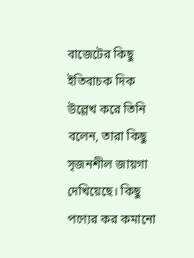বাজেটের কিছু ইতিবাচক দিক উল্লেখ করে তিনি বলেন, তারা কিছু সৃজনশীল জায়গা দেখিয়েছে। কিছু পণ্যের কর কমানো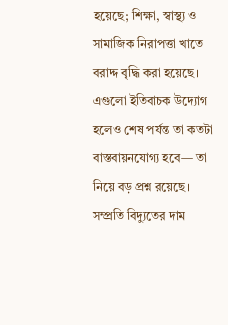হয়েছে; শিক্ষা, স্বাস্থ্য ও সামাজিক নিরাপত্তা খাতে বরাদ্দ বৃদ্ধি করা হয়েছে। এগুলো ইতিবাচক উদ্যোগ হলেও শেষ পর্যন্ত তা কতটা বাস্তবায়নযোগ্য হবে— তা নিয়ে বড় প্রশ্ন রয়েছে।
সম্প্রতি বিদ্যুতের দাম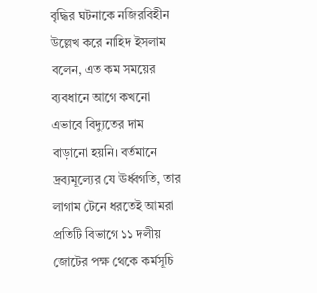বৃদ্ধির ঘটনাকে নজিরবিহীন উল্লেখ করে নাহিদ ইসলাম বলেন, এত কম সময়ের ব্যবধানে আগে কখনো এভাবে বিদ্যুতের দাম বাড়ানো হয়নি। বর্তমানে দ্রব্যমূল্যের যে ঊর্ধ্বগতি, তার লাগাম টেনে ধরতেই আমরা প্রতিটি বিভাগে ১১ দলীয় জোটের পক্ষ থেকে কর্মসূচি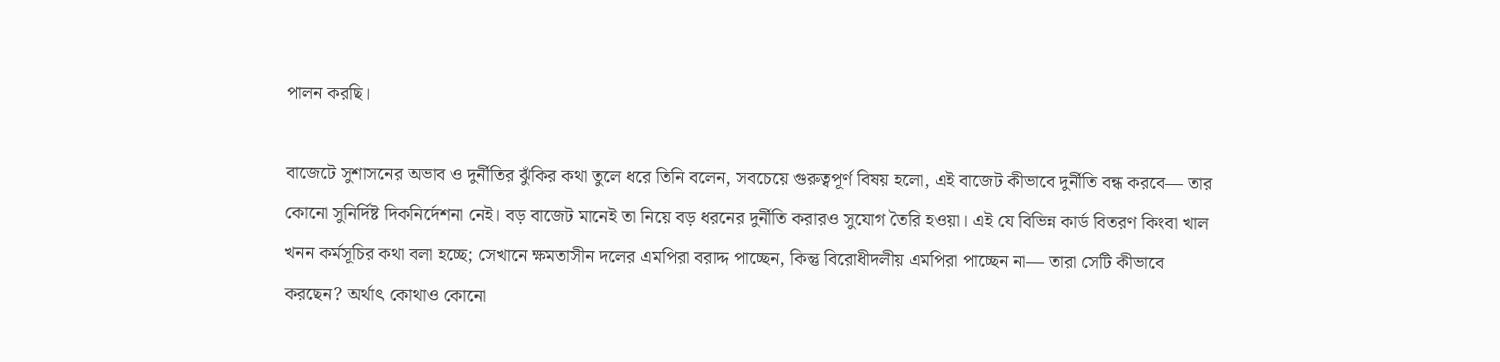পালন করছি।

বাজেটে সুশাসনের অভাব ও দুর্নীতির ঝুঁকির কথা তুলে ধরে তিনি বলেন, সবচেয়ে গুরুত্বপূর্ণ বিষয় হলো, এই বাজেট কীভাবে দুর্নীতি বন্ধ করবে— তার কোনো সুনির্দিষ্ট দিকনির্দেশনা নেই। বড় বাজেট মানেই তা নিয়ে বড় ধরনের দুর্নীতি করারও সুযোগ তৈরি হওয়া। এই যে বিভিন্ন কার্ড বিতরণ কিংবা খাল খনন কর্মসূচির কথা বলা হচ্ছে; সেখানে ক্ষমতাসীন দলের এমপিরা বরাদ্দ পাচ্ছেন, কিন্তু বিরোধীদলীয় এমপিরা পাচ্ছেন না— তারা সেটি কীভাবে করছেন? অর্থাৎ কোথাও কোনো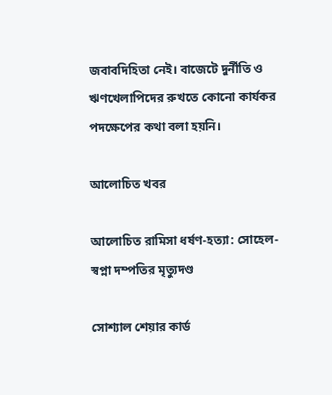জবাবদিহিতা নেই। বাজেটে দুর্নীতি ও ঋণখেলাপিদের রুখতে কোনো কার্যকর পদক্ষেপের কথা বলা হয়নি।

আলোচিত খবর

আলোচিত রামিসা ধর্ষণ-হত্যা: সোহেল-স্বপ্না দম্পতির মৃত্যুদণ্ড

সোশ্যাল শেয়ার কার্ড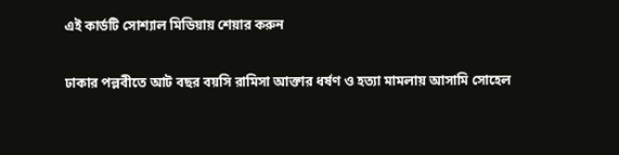এই কার্ডটি সোশ্যাল মিডিয়ায় শেয়ার করুন

ঢাকার পল্লবীতে আট বছর বয়সি রামিসা আক্তার ধর্ষণ ও হত্যা মামলায় আসামি সোহেল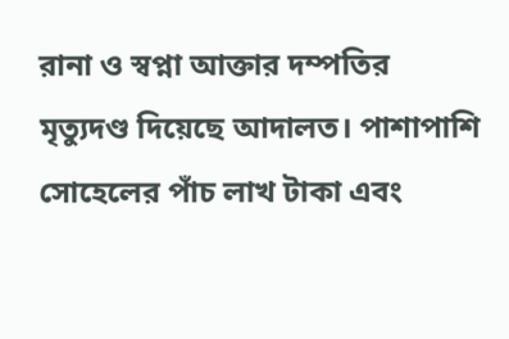রানা ও স্বপ্না আক্তার দম্পতির মৃত্যুদণ্ড দিয়েছে আদালত। পাশাপাশি সোহেলের পাঁচ লাখ টাকা এবং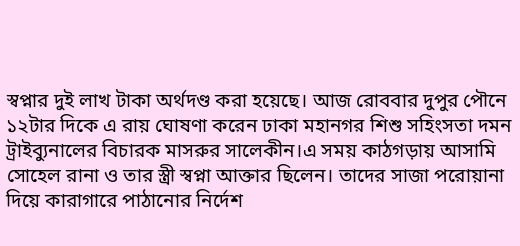স্বপ্নার দুই লাখ টাকা অর্থদণ্ড করা হয়েছে। আজ রোববার দুপুর পৌনে ১২টার দিকে এ রায় ঘোষণা করেন ঢাকা মহানগর শিশু সহিংসতা দমন ট্রাইব্যুনালের বিচারক মাসরুর সালেকীন।এ সময় কাঠগড়ায় আসামি সোহেল রানা ও তার স্ত্রী স্বপ্না আক্তার ছিলেন। তাদের সাজা পরোয়ানা দিয়ে কারাগারে পাঠানোর নির্দেশ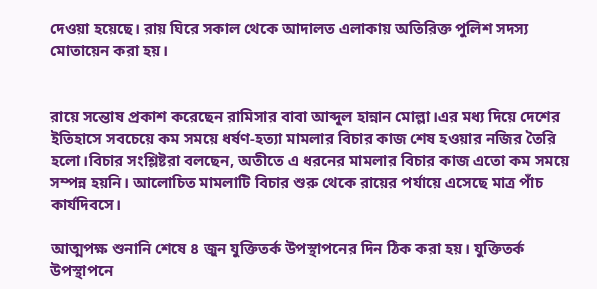দেওয়া হয়েছে। রায় ঘিরে সকাল থেকে আদালত এলাকায় অতিরিক্ত পুলিশ সদস্য মোতায়েন করা হয়।


রায়ে সন্তোষ প্রকাশ করেছেন রামিসার বাবা আব্দুল হান্নান মোল্লা।এর মধ্য দিয়ে দেশের ইতিহাসে সবচেয়ে কম সময়ে ধর্ষণ-হত্যা মামলার বিচার কাজ শেষ হওয়ার নজির তৈরি হলো।বিচার সংশ্লিষ্টরা বলছেন, অতীতে এ ধরনের মামলার বিচার কাজ এতো কম সময়ে সম্পন্ন হয়নি। আলোচিত মামলাটি বিচার শুরু থেকে রায়ের পর্যায়ে এসেছে মাত্র পাঁচ কার্যদিবসে।

আত্মপক্ষ শুনানি শেষে ৪ জুন যুক্তিতর্ক উপস্থাপনের দিন ঠিক করা হয়। যুক্তিতর্ক উপস্থাপনে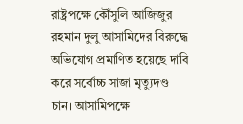রাষ্ট্রপক্ষে কৌঁসুলি আজিজুর রহমান দুলু আসামিদের বিরুদ্ধে অভিযোগ প্রমাণিত হয়েছে দাবি করে সর্বোচ্চ সাজা মৃত্যুদণ্ড চান। আসামিপক্ষে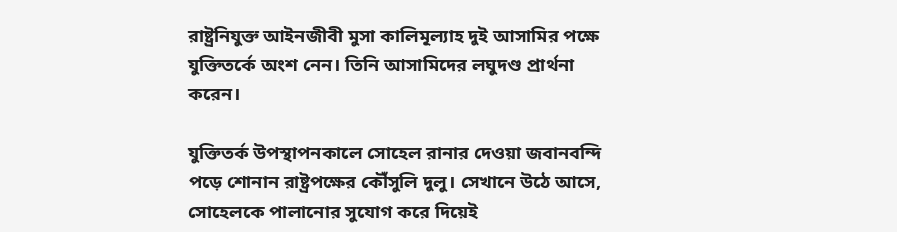রাষ্ট্রনিযুক্ত আইনজীবী মুসা কালিমূল্যাহ দুই আসামির পক্ষে যুক্তিতর্কে অংশ নেন। তিনি আসামিদের লঘুদণ্ড প্রার্থনা করেন।

যুক্তিতর্ক উপস্থাপনকালে সোহেল রানার দেওয়া জবানবন্দি পড়ে শোনান রাষ্ট্রপক্ষের কৌঁসুলি দুলু। সেখানে উঠে আসে, সোহেলকে পালানোর সুযোগ করে দিয়েই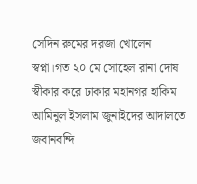সেদিন রুমের দরজা খোলেন স্বপ্না।গত ২০ মে সোহেল রানা দোষ স্বীকার করে ঢাকার মহানগর হাকিম আমিনুল ইসলাম জুনাইদের আদালতে জবানবন্দি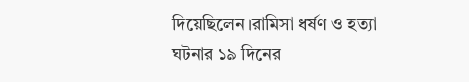দিয়েছিলেন।রামিসা ধর্ষণ ও হত্যা ঘটনার ১৯ দিনের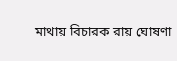মাথায় বিচারক রায় ঘোষণা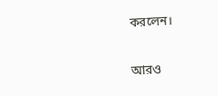করলেন।

আরও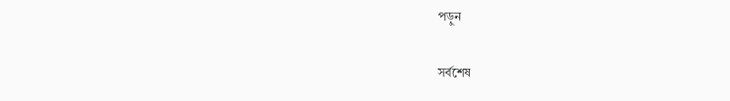পড়ুন

সর্বশেষ